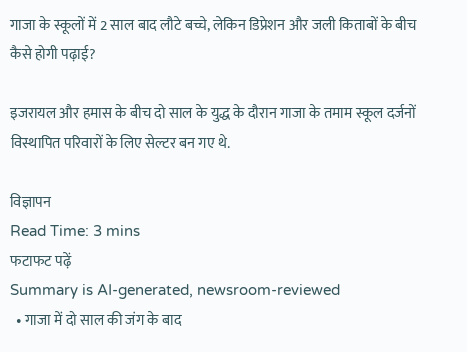गाजा के स्कूलों में 2 साल बाद लौटे बच्चे, लेकिन डिप्रेशन और जली किताबों के बीच कैसे होगी पढ़ाई?

इजरायल और हमास के बीच दो साल के युद्ध के दौरान गाजा के तमाम स्कूल दर्जनों विस्थापित परिवारों के लिए सेल्टर बन गए थे.

विज्ञापन
Read Time: 3 mins
फटाफट पढ़ें
Summary is AI-generated, newsroom-reviewed
  • गाजा में दो साल की जंग के बाद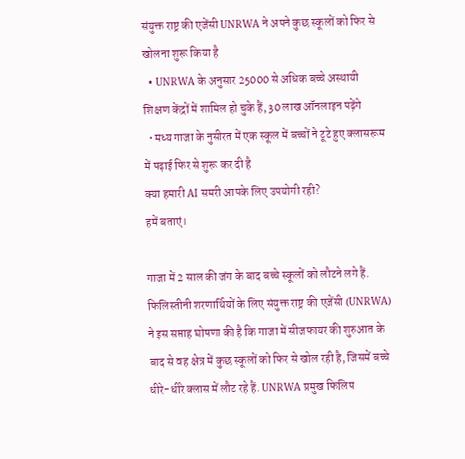संयुक्त राष्ट्र की एजेंसी UNRWA ने अपने कुछ स्कूलों को फिर से खोलना शुरू किया है
  • UNRWA के अनुसार 25000 से अधिक बच्चे अस्थायी शिक्षण केंद्रों में शामिल हो चुके हैं, 30 लाख ऑनलाइन पढ़ेंगे
  • मध्य गाजा के नुसीरत में एक स्कूल में बच्चों ने टूटे हुए क्लासरूम में पढ़ाई फिर से शुरू कर दी है
क्या हमारी AI समरी आपके लिए उपयोगी रही?
हमें बताएं।

गाजा में 2 साल की जंग के बाद बच्चे स्कूलों को लौटने लगे हैं. फिलिस्तीनी शरणार्थियों के लिए संयुक्त राष्ट्र की एजेंसी (UNRWA) ने इस सप्ताह घोषणा की है कि गाजा में सीजफायर की शुरुआत के बाद से वह क्षेत्र में कुछ स्कूलों को फिर से खोल रही है, जिसमें बच्चे धीरे-धीरे क्लास में लौट रहे हैं. UNRWA प्रमुख फिलिप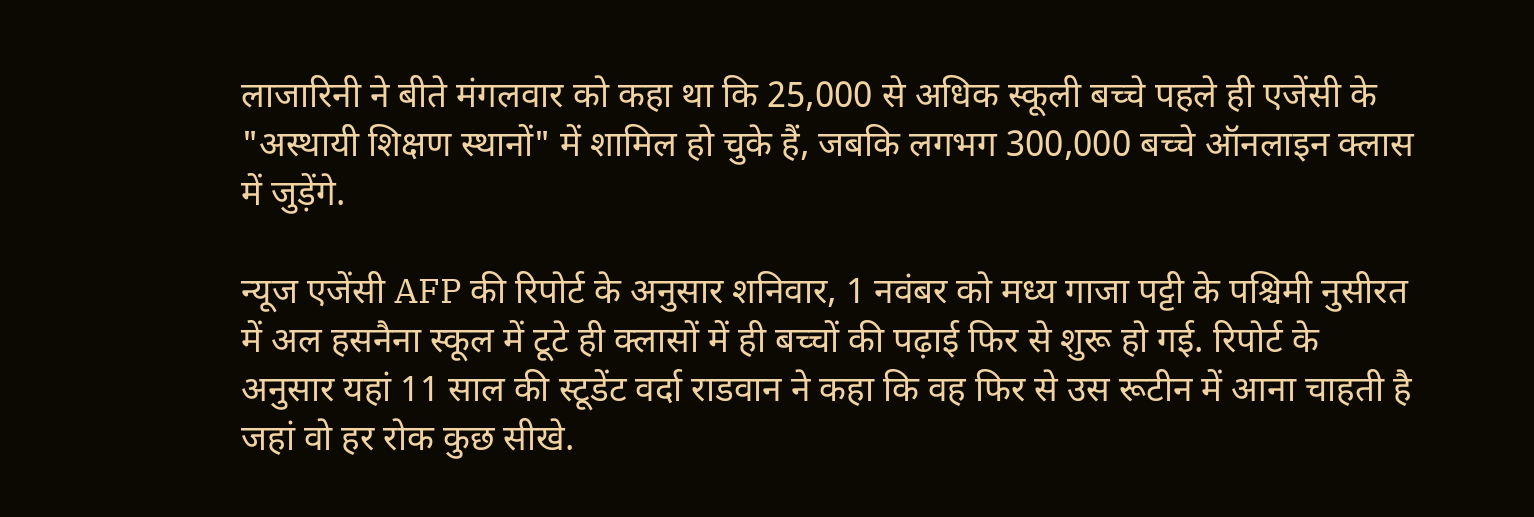लाजारिनी ने बीते मंगलवार को कहा था कि 25,000 से अधिक स्कूली बच्चे पहले ही एजेंसी के "अस्थायी शिक्षण स्थानों" में शामिल हो चुके हैं, जबकि लगभग 300,000 बच्चे ऑनलाइन क्लास में जुड़ेंगे.

न्यूज एजेंसी AFP की रिपोर्ट के अनुसार शनिवार, 1 नवंबर को मध्य गाजा पट्टी के पश्चिमी नुसीरत में अल हसनैना स्कूल में टूटे ही क्लासों में ही बच्चों की पढ़ाई फिर से शुरू हो गई. रिपोर्ट के अनुसार यहां 11 साल की स्टूडेंट वर्दा राडवान ने कहा कि वह फिर से उस रूटीन में आना चाहती है जहां वो हर रोक कुछ सीखे.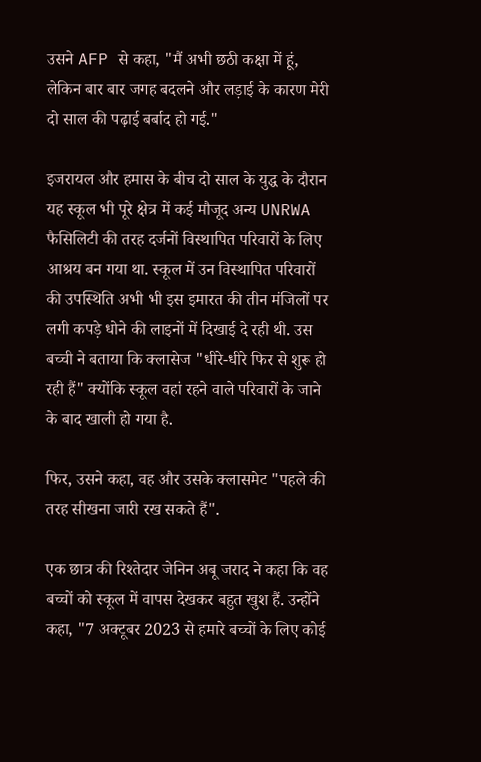उसने AFP से कहा, "मैं अभी छठी कक्षा में हूं, लेकिन बार बार जगह बदलने और लड़ाई के कारण मेरी दो साल की पढ़ाई बर्बाद हो गई."

इजरायल और हमास के बीच दो साल के युद्ध के दौरान यह स्कूल भी पूरे क्षेत्र में कई मौजूद अन्य UNRWA फैसिलिटी की तरह दर्जनों विस्थापित परिवारों के लिए आश्रय बन गया था. स्कूल में उन विस्थापित परिवारों की उपस्थिति अभी भी इस इमारत की तीन मंजिलों पर लगी कपड़े धोने की लाइनों में दिखाई दे रही थी. उस बच्ची ने बताया कि क्लासेज "धीरे-धीरे फिर से शुरू हो रही हैं" क्योंकि स्कूल वहां रहने वाले परिवारों के जाने के बाद खाली हो गया है.

फिर, उसने कहा, वह और उसके क्लासमेट "पहले की तरह सीखना जारी रख सकते हैं".

एक छात्र की रिश्तेदार जेनिन अबू जराद ने कहा कि वह बच्चों को स्कूल में वापस देखकर बहुत खुश हैं. उन्होंने कहा, "7 अक्टूबर 2023 से हमारे बच्चों के लिए कोई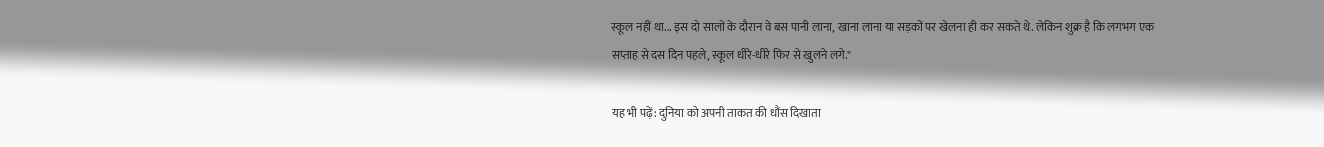स्कूल नहीं था... इस दो सालों के दौरान वे बस पानी लाना, खाना लाना या सड़कों पर खेलना ही कर सकते थे. लेकिन शुक्र है कि लगभग एक सप्ताह से दस दिन पहले, स्कूल धीरे-धीरे फिर से खुलने लगे."

यह भी पढ़ें: दुनिया को अपनी ताकत की धौंस दिखाता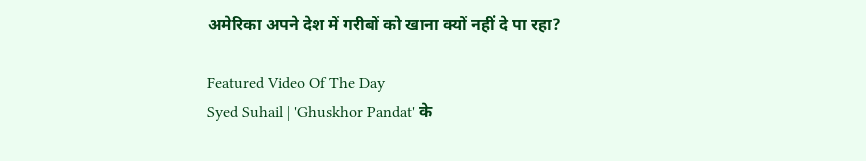अमेरिका अपने देश में गरीबों को खाना क्यों नहीं दे पा रहा?

Featured Video Of The Day
Syed Suhail | 'Ghuskhor Pandat' के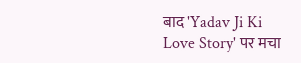बाद 'Yadav Ji Ki Love Story' पर मचा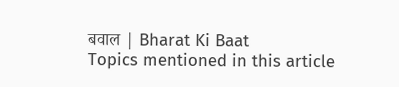बवाल | Bharat Ki Baat
Topics mentioned in this article